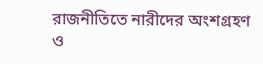রাজনীতিতে নারীদের অংশগ্রহণ ও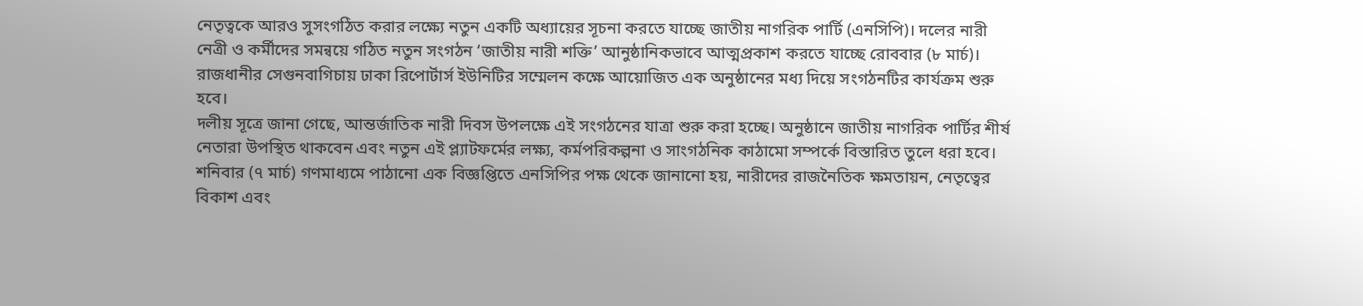নেতৃত্বকে আরও সুসংগঠিত করার লক্ষ্যে নতুন একটি অধ্যায়ের সূচনা করতে যাচ্ছে জাতীয় নাগরিক পার্টি (এনসিপি)। দলের নারী নেত্রী ও কর্মীদের সমন্বয়ে গঠিত নতুন সংগঠন ‘জাতীয় নারী শক্তি’ আনুষ্ঠানিকভাবে আত্মপ্রকাশ করতে যাচ্ছে রোববার (৮ মার্চ)।
রাজধানীর সেগুনবাগিচায় ঢাকা রিপোর্টার্স ইউনিটির সম্মেলন কক্ষে আয়োজিত এক অনুষ্ঠানের মধ্য দিয়ে সংগঠনটির কার্যক্রম শুরু হবে।
দলীয় সূত্রে জানা গেছে, আন্তর্জাতিক নারী দিবস উপলক্ষে এই সংগঠনের যাত্রা শুরু করা হচ্ছে। অনুষ্ঠানে জাতীয় নাগরিক পার্টির শীর্ষ নেতারা উপস্থিত থাকবেন এবং নতুন এই প্ল্যাটফর্মের লক্ষ্য, কর্মপরিকল্পনা ও সাংগঠনিক কাঠামো সম্পর্কে বিস্তারিত তুলে ধরা হবে।
শনিবার (৭ মার্চ) গণমাধ্যমে পাঠানো এক বিজ্ঞপ্তিতে এনসিপির পক্ষ থেকে জানানো হয়, নারীদের রাজনৈতিক ক্ষমতায়ন, নেতৃত্বের বিকাশ এবং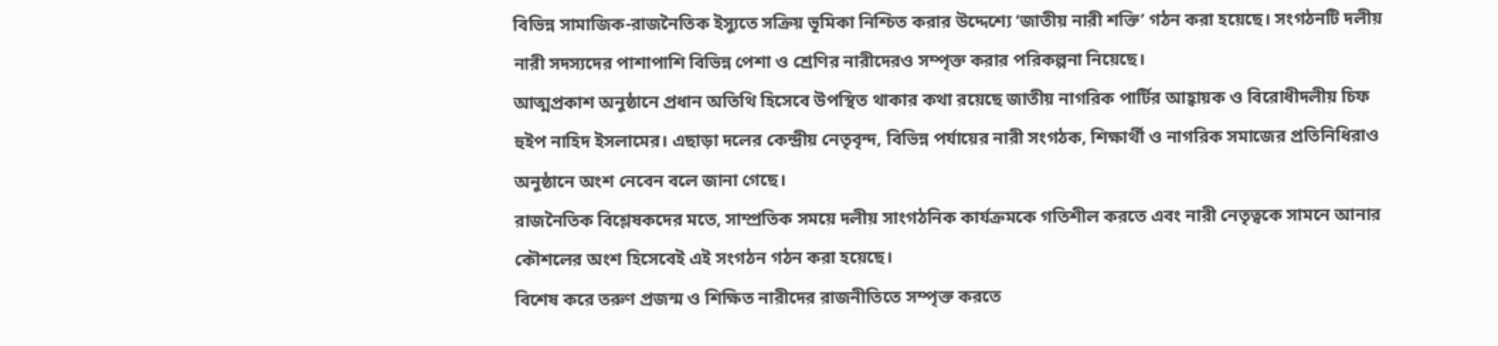বিভিন্ন সামাজিক-রাজনৈতিক ইস্যুতে সক্রিয় ভূমিকা নিশ্চিত করার উদ্দেশ্যে ‘জাতীয় নারী শক্তি’ গঠন করা হয়েছে। সংগঠনটি দলীয় নারী সদস্যদের পাশাপাশি বিভিন্ন পেশা ও শ্রেণির নারীদেরও সম্পৃক্ত করার পরিকল্পনা নিয়েছে।
আত্মপ্রকাশ অনুষ্ঠানে প্রধান অতিথি হিসেবে উপস্থিত থাকার কথা রয়েছে জাতীয় নাগরিক পার্টির আহ্বায়ক ও বিরোধীদলীয় চিফ হুইপ নাহিদ ইসলামের। এছাড়া দলের কেন্দ্রীয় নেতৃবৃন্দ, বিভিন্ন পর্যায়ের নারী সংগঠক, শিক্ষার্থী ও নাগরিক সমাজের প্রতিনিধিরাও অনুষ্ঠানে অংশ নেবেন বলে জানা গেছে।
রাজনৈতিক বিশ্লেষকদের মতে, সাম্প্রতিক সময়ে দলীয় সাংগঠনিক কার্যক্রমকে গতিশীল করতে এবং নারী নেতৃত্বকে সামনে আনার কৌশলের অংশ হিসেবেই এই সংগঠন গঠন করা হয়েছে।
বিশেষ করে তরুণ প্রজন্ম ও শিক্ষিত নারীদের রাজনীতিতে সম্পৃক্ত করতে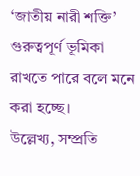‘জাতীয় নারী শক্তি’ গুরুত্বপূর্ণ ভূমিকা রাখতে পারে বলে মনে করা হচ্ছে।
উল্লেখ্য, সম্প্রতি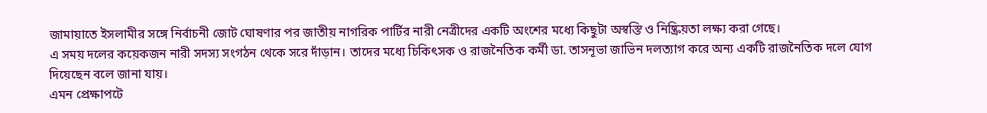জামায়াতে ইসলামীর সঙ্গে নির্বাচনী জোট ঘোষণার পর জাতীয় নাগরিক পার্টির নারী নেত্রীদের একটি অংশের মধ্যে কিছুটা অস্বস্তি ও নিষ্ক্রিয়তা লক্ষ্য করা গেছে।
এ সময় দলের কয়েকজন নারী সদস্য সংগঠন থেকে সরে দাঁড়ান। তাদের মধ্যে চিকিৎসক ও রাজনৈতিক কর্মী ডা. তাসনূভা জাভিন দলত্যাগ করে অন্য একটি রাজনৈতিক দলে যোগ দিয়েছেন বলে জানা যায়।
এমন প্রেক্ষাপটে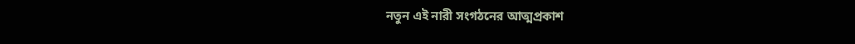নতুন এই নারী সংগঠনের আত্মপ্রকাশ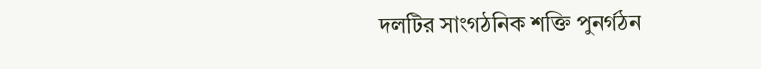দলটির সাংগঠনিক শক্তি পুনর্গঠন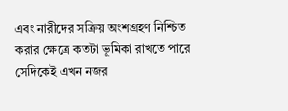এবং নারীদের সক্রিয় অংশগ্রহণ নিশ্চিত করার ক্ষেত্রে কতটা ভূমিকা রাখতে পারে সেদিকেই এখন নজর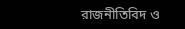রাজনীতিবিদ ও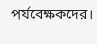পর্যবেক্ষকদের।